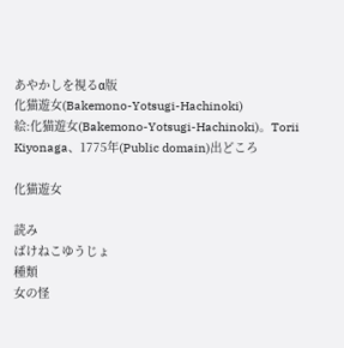あやかしを視るα版
化猫遊女(Bakemono-Yotsugi-Hachinoki)
絵:化猫遊女(Bakemono-Yotsugi-Hachinoki)。Torii Kiyonaga、1775年(Public domain)出どころ

化猫遊女

読み
ばけねこゆうじょ
種類
女の怪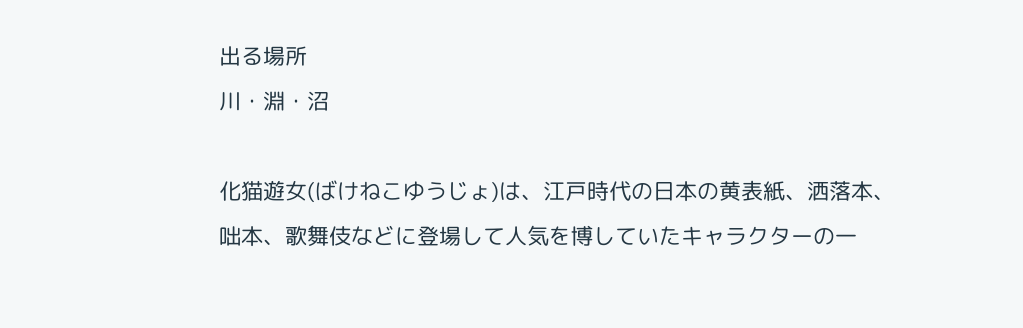出る場所
川・淵・沼

化猫遊女(ばけねこゆうじょ)は、江戸時代の日本の黄表紙、洒落本、咄本、歌舞伎などに登場して人気を博していたキャラクターの一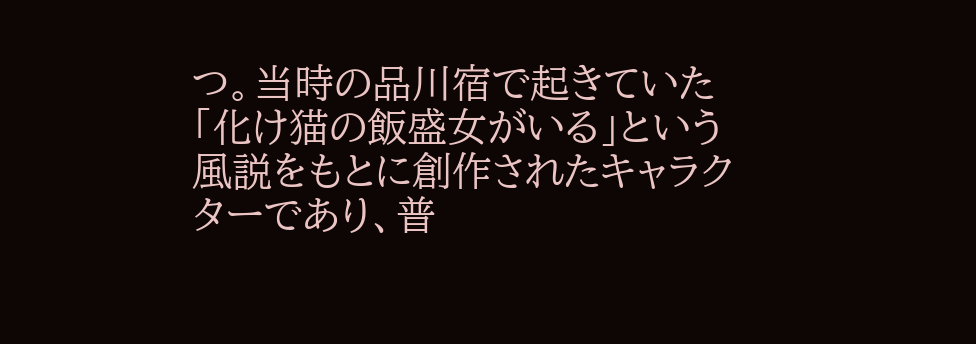つ。当時の品川宿で起きていた「化け猫の飯盛女がいる」という風説をもとに創作されたキャラクターであり、普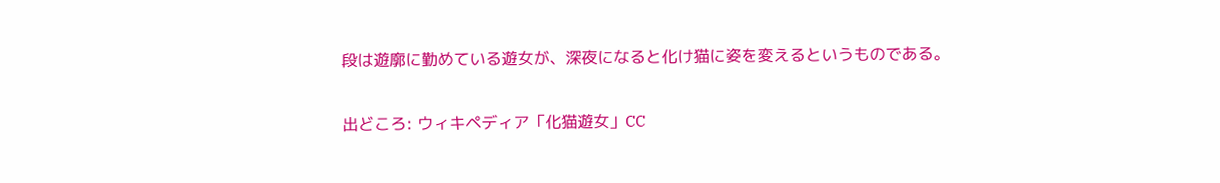段は遊廓に勤めている遊女が、深夜になると化け猫に姿を変えるというものである。

出どころ: ウィキペディア「化猫遊女」CC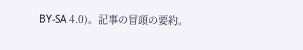BY-SA 4.0)。記事の冒頭の要約。